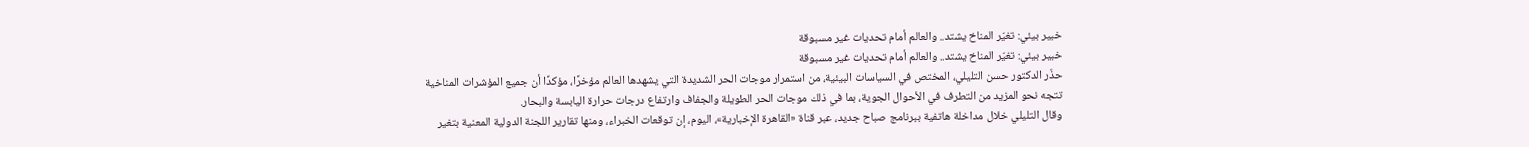خبير بيئي: تغيّر المناخ يشتد.. والعالم أمام تحديات غير مسبوقة
خبير بيئي: تغيّر المناخ يشتد.. والعالم أمام تحديات غير مسبوقة
حذّر الدكتور حسن التليلي، المختص في السياسات البيئية، من استمرار موجات الحر الشديدة التي يشهدها العالم مؤخرًا، مؤكدًا أن جميع المؤشرات المناخية تتجه نحو المزيد من التطرف في الأحوال الجوية، بما في ذلك موجات الحر الطويلة والجفاف وارتفاع درجات حرارة اليابسة والبحار.
وقال التليلي خلال مداخلة هاتفية ببرنامج صباح جديد، عبر قناة «القاهرة الإخبارية»، اليوم، إن توقعات الخبراء، ومنها تقارير اللجنة الدولية المعنية بتغير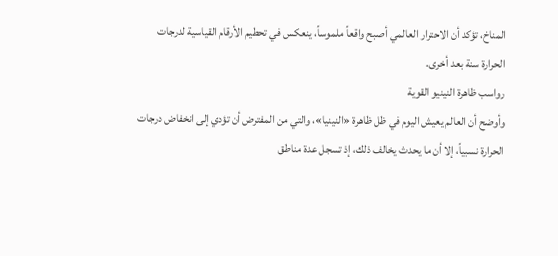المناخ، تؤكد أن الاحترار العالمي أصبح واقعاً ملموساً، ينعكس في تحطيم الأرقام القياسية لدرجات الحرارة سنة بعد أخرى.
رواسب ظاهرة النينيو القوية
وأوضح أن العالم يعيش اليوم في ظل ظاهرة «النينيا»، والتي من المفترض أن تؤدي إلى انخفاض درجات الحرارة نسبياً، إلا أن ما يحدث يخالف ذلك، إذ تسجل عدة مناطق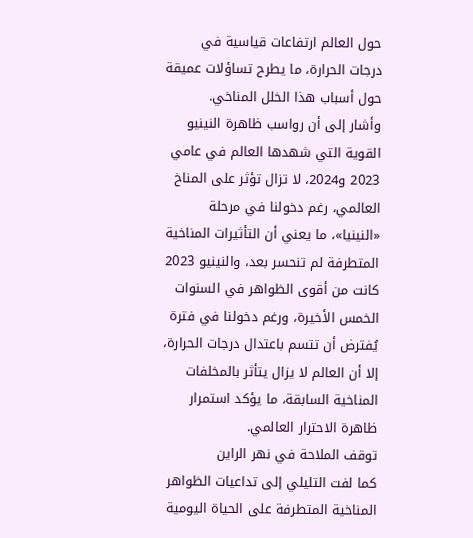حول العالم ارتفاعات قياسية في درجات الحرارة، ما يطرح تساؤلات عميقة حول أسباب هذا الخلل المناخي.
وأشار إلى أن رواسب ظاهرة النينيو القوية التي شهدها العالم في عامي 2023 و2024، لا تزال تؤثر على المناخ العالمي، رغم دخولنا في مرحلة «النينيا»، ما يعني أن التأثيرات المناخية المتطرفة لم تنحسر بعد، والنينيو 2023 كانت من أقوى الظواهر في السنوات الخمس الأخيرة، ورغم دخولنا في فترة يُفترض أن تتسم باعتدال درجات الحرارة، إلا أن العالم لا يزال يتأثر بالمخلفات المناخية السابقة، ما يؤكد استمرار ظاهرة الاحترار العالمي.
توقف الملاحة في نهر الراين
كما لفت التليلي إلى تداعيات الظواهر المناخية المتطرفة على الحياة اليومية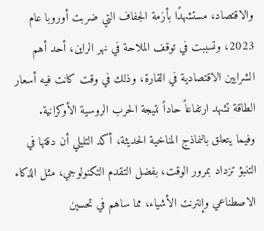والاقتصاد، مستشهدًا بأزمة الجفاف التي ضربت أوروبا عام 2023، وتسببت في توقف الملاحة في نهر الراين، أحد أهم الشرايين الاقتصادية في القارة، وذلك في وقت كانت فيه أسعار الطاقة تشهد ارتفاعاً حاداً نتيجة الحرب الروسية الأوكرانية.
وفيما يتعلق بالنماذج المناخية الحديثة، أكد التليلي أن دقتها في التنبؤ تزداد بمرور الوقت، بفضل التقدم التكنولوجي، مثل الذكاء الاصطناعي وإنترنت الأشياء، مما ساهم في تحسين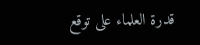قدرة العلماء على توقع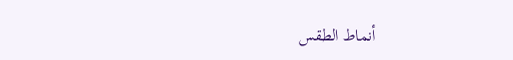أنماط الطقس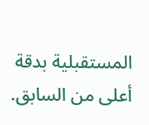المستقبلية بدقة أعلى من السابق.